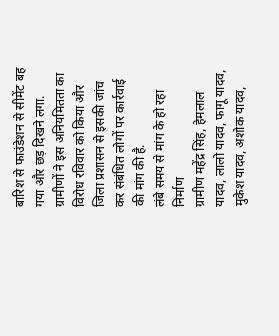बारिश से फाउंडेशन से सीमेंट बह गया और छड़ दिखने लगा. ग्रामीणों ने इस अनियमितता का विरोध रविवार को किया और जिला प्रशासन से इसकी जांच कर संबंधित लोगों पर कार्रवाई की मांग की है.
लंबे समय से मांग के हो रहा निर्माण
ग्रामीण महेंद्र सिंह, हेमलाल यादव, लालो यादव, फागू यादव, मुकेश यादव, अशोक यादव,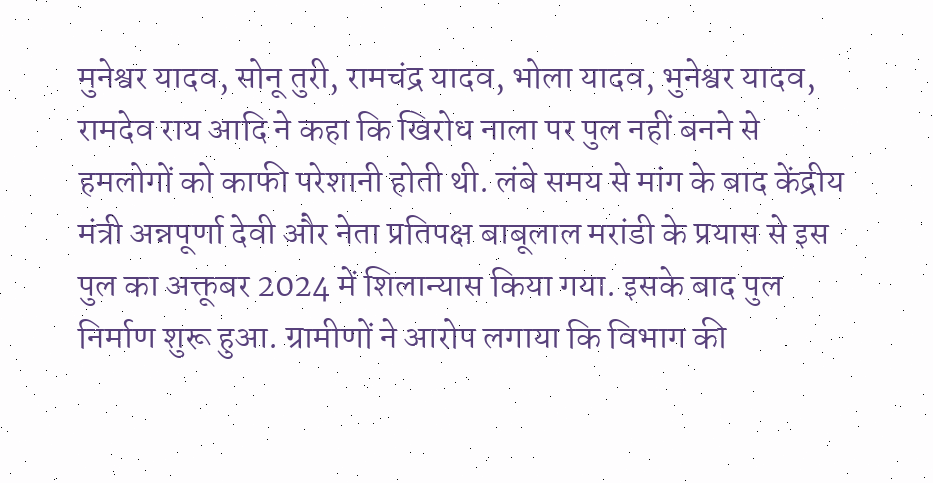मुनेश्वर यादव, सोनू तुरी, रामचंद्र यादव, भोला यादव, भुनेश्वर यादव, रामदेव राय आदि ने कहा कि खिरोध नाला पर पुल नहीं बनने से हमलोगों को काफी परेशानी होती थी. लंबे समय से मांग के बाद केंद्रीय मंत्री अन्नपूर्णा देवी और नेता प्रतिपक्ष बाबूलाल मरांडी के प्रयास से इस पुल का अक्तूबर 2024 में शिलान्यास किया गया. इसके बाद पुल निर्माण शुरू हुआ. ग्रामीणों ने आरोप लगाया कि विभाग की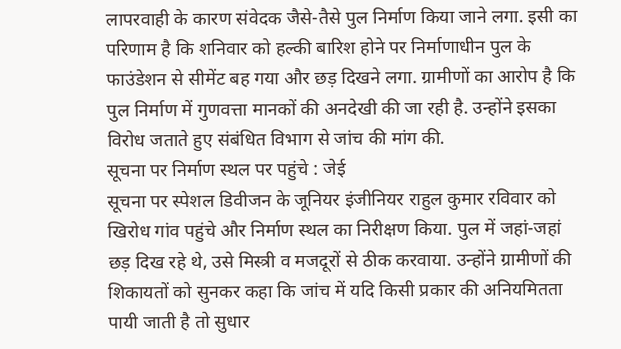लापरवाही के कारण संवेदक जैसे-तैसे पुल निर्माण किया जाने लगा. इसी का परिणाम है कि शनिवार को हल्की बारिश होने पर निर्माणाधीन पुल के फाउंडेशन से सीमेंट बह गया और छड़ दिखने लगा. ग्रामीणों का आरोप है कि पुल निर्माण में गुणवत्ता मानकों की अनदेखी की जा रही है. उन्होंने इसका विरोध जताते हुए संबंधित विभाग से जांच की मांग की.
सूचना पर निर्माण स्थल पर पहुंचे : जेई
सूचना पर स्पेशल डिवीजन के जूनियर इंजीनियर राहुल कुमार रविवार को खिरोध गांव पहुंचे और निर्माण स्थल का निरीक्षण किया. पुल में जहां-जहां छड़ दिख रहे थे, उसे मिस्त्री व मजदूरों से ठीक करवाया. उन्होंने ग्रामीणों की शिकायतों को सुनकर कहा कि जांच में यदि किसी प्रकार की अनियमितता पायी जाती है तो सुधार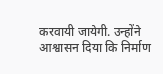करवायी जायेगी. उन्होंने आश्वासन दिया कि निर्माण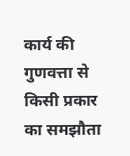कार्य की गुणवत्ता से किसी प्रकार का समझौता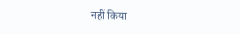नहीं किया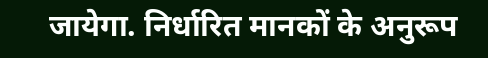जायेगा. निर्धारित मानकों के अनुरूप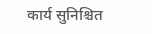कार्य सुनिश्चित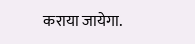कराया जायेगा.